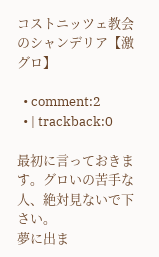コストニッツェ教会のシャンデリア【激グロ】

  • comment:2
  • | trackback:0

最初に言っておきます。グロいの苦手な人、絶対見ないで下さい。
夢に出ま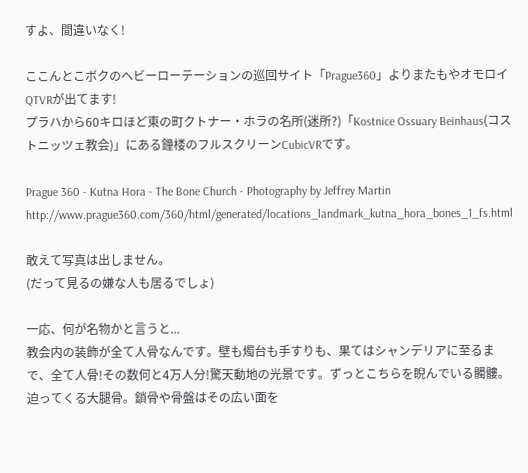すよ、間違いなく!

ここんとこボクのヘビーローテーションの巡回サイト「Prague360」よりまたもやオモロイQTVRが出てます!
プラハから60キロほど東の町クトナー・ホラの名所(迷所?)「Kostnice Ossuary Beinhaus(コストニッツェ教会)」にある鐘楼のフルスクリーンCubicVRです。

Prague 360 - Kutna Hora - The Bone Church - Photography by Jeffrey Martin
http://www.prague360.com/360/html/generated/locations_landmark_kutna_hora_bones_1_fs.html

敢えて写真は出しません。
(だって見るの嫌な人も居るでしょ)

一応、何が名物かと言うと...
教会内の装飾が全て人骨なんです。壁も燭台も手すりも、果てはシャンデリアに至るまで、全て人骨!その数何と4万人分!驚天動地の光景です。ずっとこちらを睨んでいる髑髏。迫ってくる大腿骨。鎖骨や骨盤はその広い面を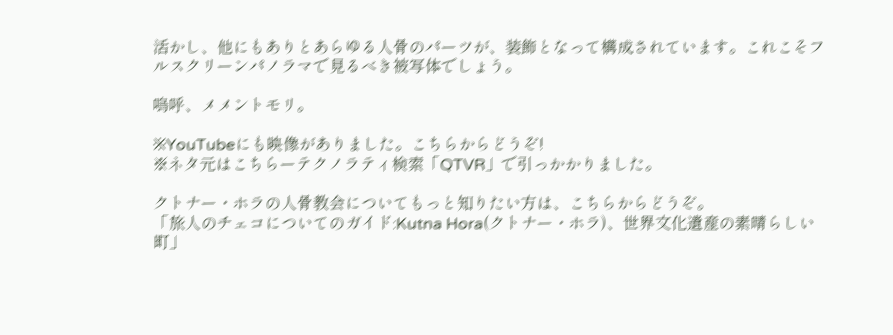活かし、他にもありとあらゆる人骨のパーツが、装飾となって構成されています。これこそフルスクリーンパノラマで見るべき被写体でしょう。

嗚呼、メメントモリ。

※YouTubeにも映像がありました。こちらからどうぞ!
※ネタ元はこちらーテクノラティ検索「QTVR」で引っかかりました。

クトナー・ホラの人骨教会についてもっと知りたい方は、こちらからどうぞ。
「旅人のチェコについてのガイド:Kutna Hora(クトナー・ホラ)、世界文化遺産の素晴らしい町」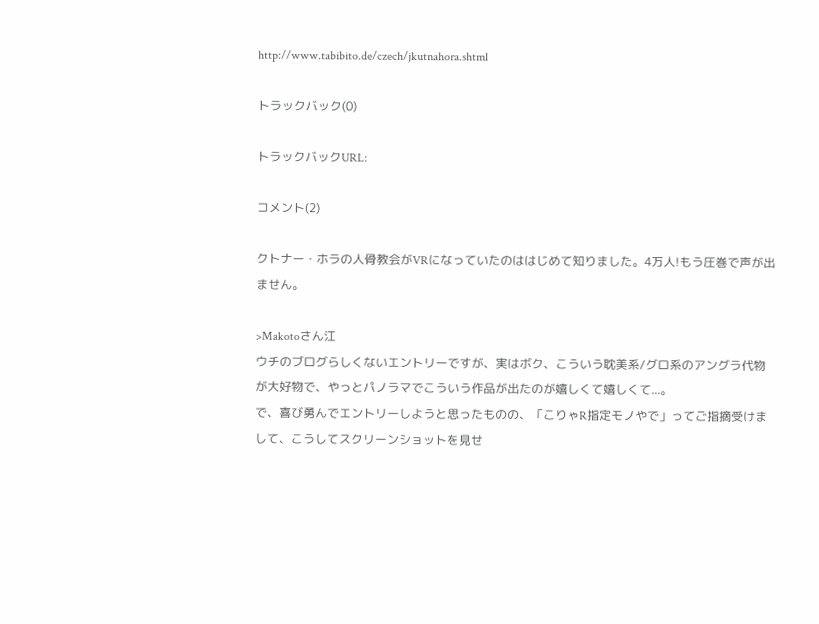http://www.tabibito.de/czech/jkutnahora.shtml

トラックバック(0)

トラックバックURL:

コメント(2)

クトナー・ホラの人骨教会がVRになっていたのははじめて知りました。4万人!もう圧巻で声が出ません。

>Makotoさん江
ウチのブログらしくないエントリーですが、実はボク、こういう耽美系/グロ系のアングラ代物が大好物で、やっとパノラマでこういう作品が出たのが嬉しくて嬉しくて...。
で、喜び勇んでエントリーしようと思ったものの、「こりゃR指定モノやで」ってご指摘受けまして、こうしてスクリーンショットを見せ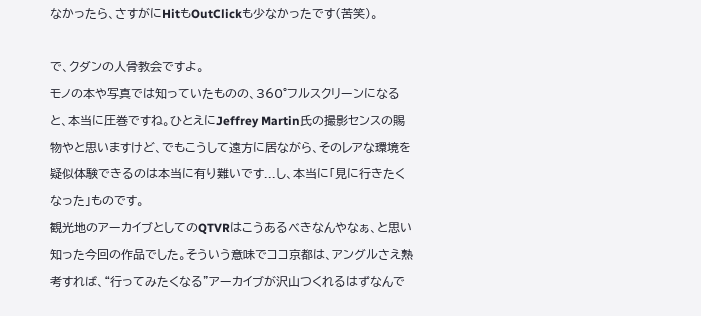なかったら、さすがにHitもOutClickも少なかったです(苦笑)。

で、クダンの人骨教会ですよ。
モノの本や写真では知っていたものの、360°フルスクリーンになると、本当に圧巻ですね。ひとえにJeffrey Martin氏の撮影センスの賜物やと思いますけど、でもこうして遠方に居ながら、そのレアな環境を疑似体験できるのは本当に有り難いです...し、本当に「見に行きたくなった」ものです。
観光地のアーカイブとしてのQTVRはこうあるべきなんやなぁ、と思い知った今回の作品でした。そういう意味でココ京都は、アングルさえ熟考すれば、“行ってみたくなる”アーカイブが沢山つくれるはずなんで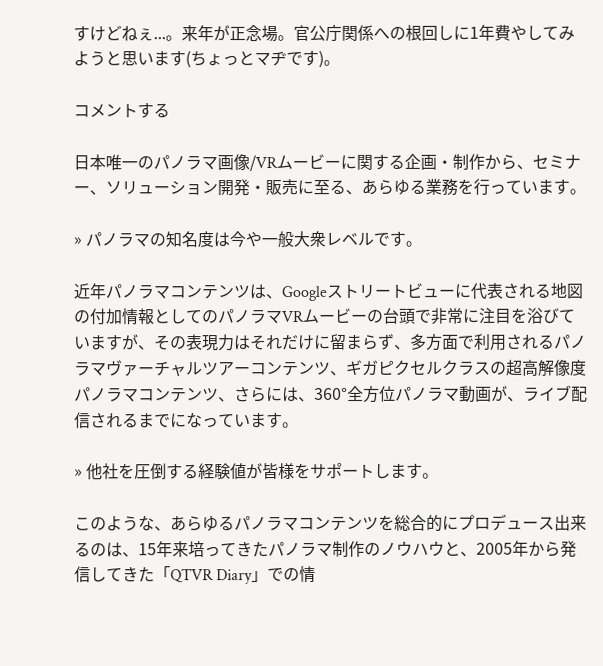すけどねぇ...。来年が正念場。官公庁関係への根回しに1年費やしてみようと思います(ちょっとマヂです)。

コメントする

日本唯一のパノラマ画像/VRムービーに関する企画・制作から、セミナー、ソリューション開発・販売に至る、あらゆる業務を行っています。

» パノラマの知名度は今や一般大衆レベルです。

近年パノラマコンテンツは、Googleストリートビューに代表される地図の付加情報としてのパノラマVRムービーの台頭で非常に注目を浴びていますが、その表現力はそれだけに留まらず、多方面で利用されるパノラマヴァーチャルツアーコンテンツ、ギガピクセルクラスの超高解像度パノラマコンテンツ、さらには、360°全方位パノラマ動画が、ライブ配信されるまでになっています。

» 他社を圧倒する経験値が皆様をサポートします。

このような、あらゆるパノラマコンテンツを総合的にプロデュース出来るのは、15年来培ってきたパノラマ制作のノウハウと、2005年から発信してきた「QTVR Diary」での情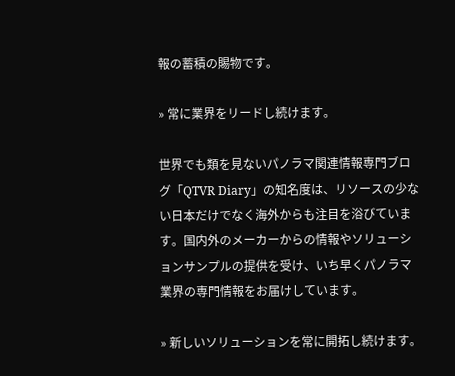報の蓄積の賜物です。

» 常に業界をリードし続けます。

世界でも類を見ないパノラマ関連情報専門ブログ「QTVR Diary」の知名度は、リソースの少ない日本だけでなく海外からも注目を浴びています。国内外のメーカーからの情報やソリューションサンプルの提供を受け、いち早くパノラマ業界の専門情報をお届けしています。

» 新しいソリューションを常に開拓し続けます。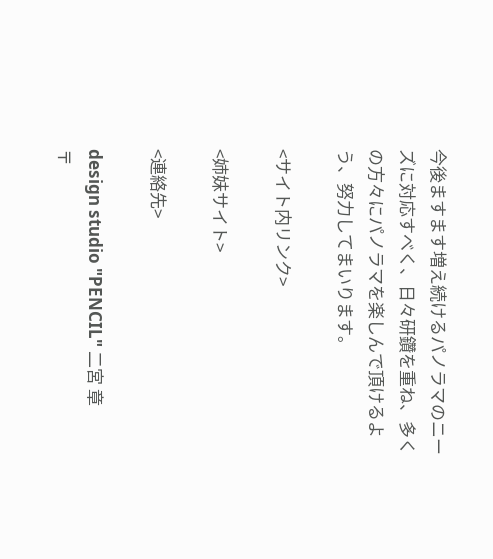今後ますます増え続けるパノラマのニーズに対応すべく、日々研鑽を重ね、多くの方々にパノラマを楽しんで頂けるよう、努力してまいります。

<サイト内リンク>

<姉妹サイト>

<連絡先>

design studio "PENCIL" 二宮 章
〒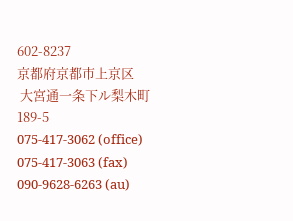602-8237
京都府京都市上京区
 大宮通一条下ル梨木町189-5
075-417-3062 (office)
075-417-3063 (fax)
090-9628-6263 (au)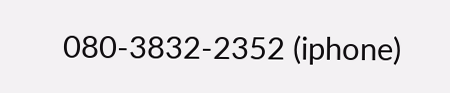080-3832-2352 (iphone)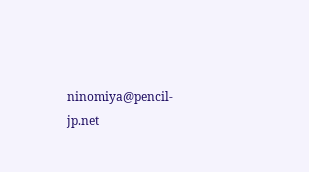ninomiya@pencil-jp.net